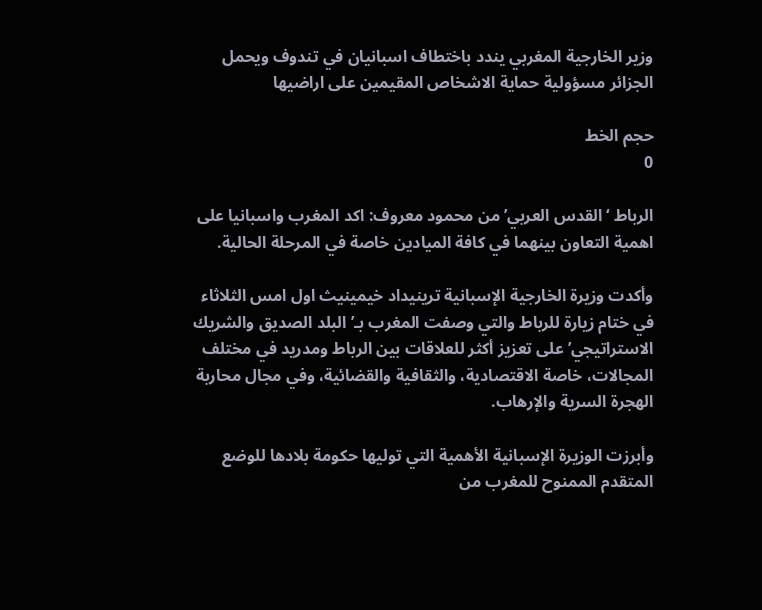وزير الخارجية المغربي يندد باختطاف اسبانيان في تندوف ويحمل الجزائر مسؤولية حماية الاشخاص المقيمين على اراضيها

حجم الخط
0

الرباط ‘القدس العربي’ من محمود معروف: اكد المغرب واسبانيا على اهمية التعاون بينهما في كافة الميادين خاصة في المرحلة الحالية.

وأكدت وزيرة الخارجية الإسبانية ترينيداد خيمينيث اول امس الثلاثاء في ختام زيارة للرباط والتي وصفت المغرب بـ’البلد الصديق والشريك الاستراتيجي’ على تعزيز أكثر للعلاقات بين الرباط ومدريد في مختلف المجالات، خاصة الاقتصادية، والثقافية والقضائية، وفي مجال محاربة الهجرة السرية والإرهاب.

وأبرزت الوزيرة الإسبانية الأهمية التي توليها حكومة بلادها للوضع المتقدم الممنوح للمغرب من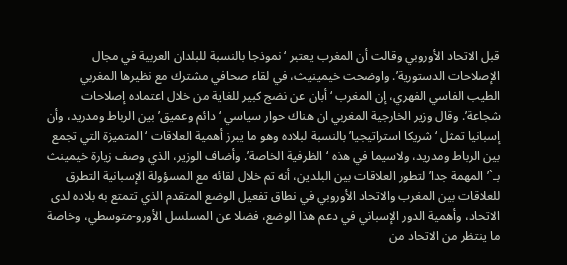قبل الاتحاد الأوروبي وقالت أن المغرب يعتبر ‘نموذجا بالنسبة للبلدان العربية في مجال الإصلاحات الدستورية’. واوضحت خيمينيث، في لقاء صحافي مشترك مع نظيرها المغربي الطيب الفاسي الفهري، إن المغرب ‘أبان عن نضج كبير للغاية من خلال اعتماده إصلاحات شجاعة’. وقال وزير الخارجية المغربي ان هناك حوار سياسي ‘دائم وعميق’ بين الرباط ومدريد، وأن إسبانيا تمثل ‘شريكا استراتيجيا’ بالنسبة لبلاده وهو ما يبرز أهمية العلاقات ‘المتميزة التي تجمع بين الرباط ومدريد، ولاسيما في هذه ‘الظرفية الخاصة’. وأضاف الوزير، الذي وصف زيارة خيمينث بـ`’المهمة جدا’ لتطور العلاقات بين البلدين، أنه تم خلال لقائه مع المسؤولة الإسبانية التطرق للعلاقات بين المغرب والاتحاد الأوروبي في نطاق تفعيل الوضع المتقدم الذي تتمتع به بلاده لدى الاتحاد، وأهمية الدور الإسباني في دعم هذا الوضع، فضلا عن المسلسل الأورو-متوسطي، وخاصة ما ينتظر من الاتحاد من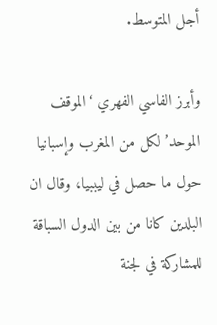أجل المتوسط.

وأبرز الفاسي الفهري ‘الموقف الموحد’ لكل من المغرب وإسبانيا حول ما حصل في ليببيا، وقال ان البلدين كانا من بين الدول السباقة للمشاركة في لجنة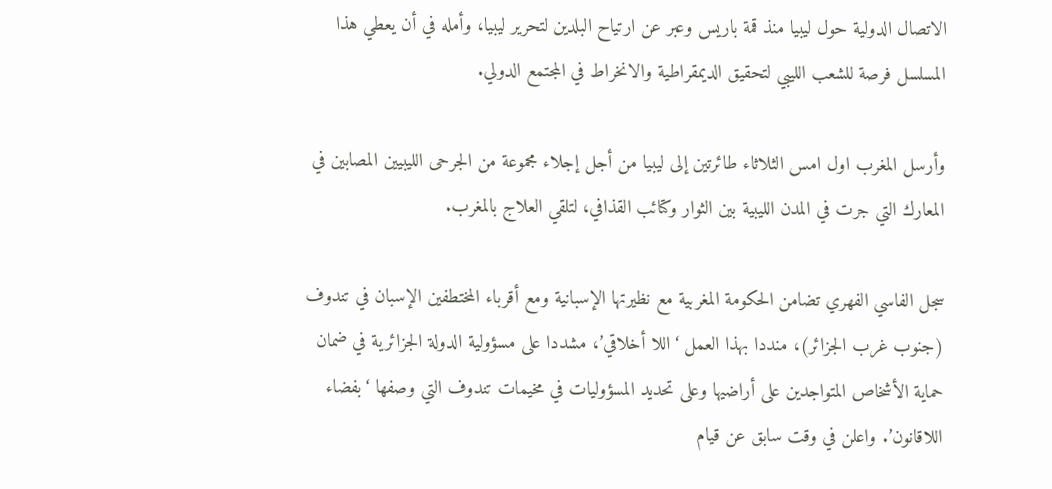الاتصال الدولية حول ليبيا منذ قمة باريس وعبر عن ارتياح البلدين لتحرير ليبيا، وأمله في أن يعطي هذا المسلسل فرصة للشعب الليبي لتحقيق الديمقراطية والانخراط في المجتمع الدولي.

وأرسل المغرب اول امس الثلاثاء طائرتين إلى ليبيا من أجل إجلاء مجموعة من الجرحى الليبيين المصابين في المعارك التي جرت في المدن الليبية بين الثوار وكتائب القذافي، لتلقي العلاج بالمغرب.

سجل الفاسي الفهري تضامن الحكومة المغربية مع نظيرتها الإسبانية ومع أقرباء المختطفين الإسبان في تندوف (جنوب غرب الجزائر)، منددا بهذا العمل ‘اللا أخلاقي’، مشددا على مسؤولية الدولة الجزائرية في ضمان حماية الأشخاص المتواجدين على أراضيها وعلى تحديد المسؤوليات في مخيمات تندوف التي وصفها ‘بفضاء اللاقانون’. واعلن في وقت سابق عن قيام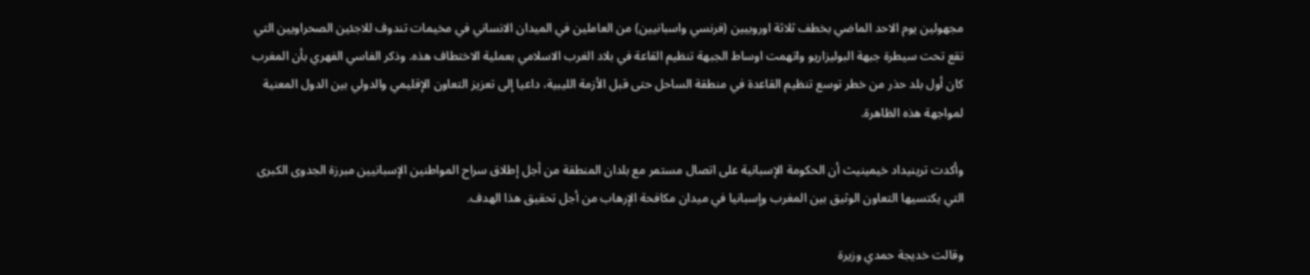مجهولين يوم الاحد الماضي بخطف ثلاثة اوروبيين (فرنسي واسبانيين) من العاملين في الميدان الانساني في مخيمات تندوف للاجئين الصحراويين التي تقع تحت سيطرة جبهة البوليزاريو واتهمت اوساط الجبهة تنظيم القاعة في بلاد الغرب الاسلامي بعملية الاختطاف هذه. وذكر الفاسي الفهري بأن المغرب كان أول بلد حذر من خطر توسع تنظيم القاعدة في منطقة الساحل حتى قبل الأزمة الليبية، داعيا إلى تعزيز التعاون الإقليمي والدولي بين الدول المعنية لمواجهة هذه الظاهرة.

وأكدت ترينيداد خيمينيث أن الحكومة الإسبانية على اتصال مستمر مع بلدان المنطقة من أجل إطلاق سراح المواطنين الإسبانيين مبرزة الجدوى الكبرى التي يكتسيها التعاون الوثيق بين المغرب وإسبانيا في ميدان مكافحة الإرهاب من أجل تحقيق هذا الهدف.

وقالت خديجة حمدي وزيرة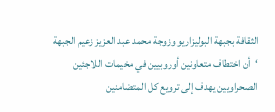الثقافة بجبهة البوليزاريو وزوجة محمد عبد العزيز زعيم الجبهة ‘أن اختطاف متعاونين أوروبيين في مخيمات اللاجئين الصحراويين يهدف إلى ترويع كل المتضامنين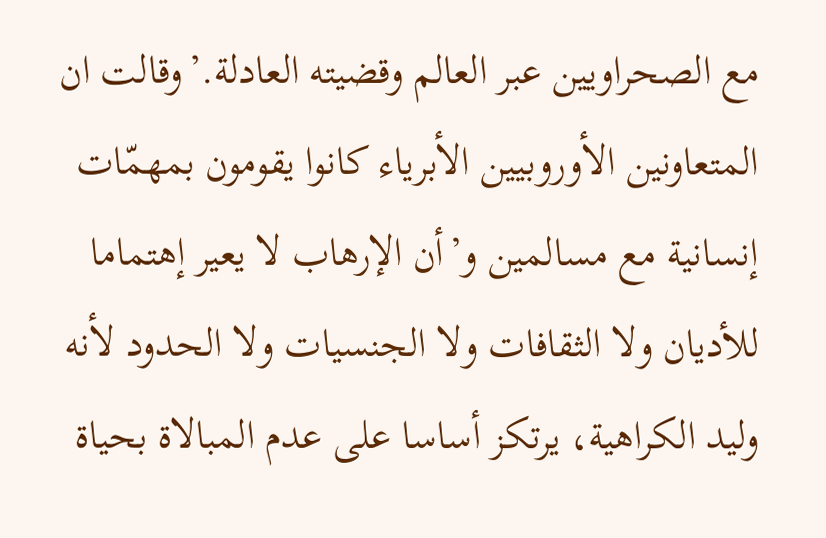مع الصحراويين عبر العالم وقضيته العادلة.’وقالت ان المتعاونين الأوروبيين الأبرياء كانوا يقومون بمهمّات إنسانية مع مسالمين و’أن الإرهاب لا يعير إهتماما للأديان ولا الثقافات ولا الجنسيات ولا الحدود لأنه وليد الكراهية، يرتكز أساسا على عدم المبالاة بحياة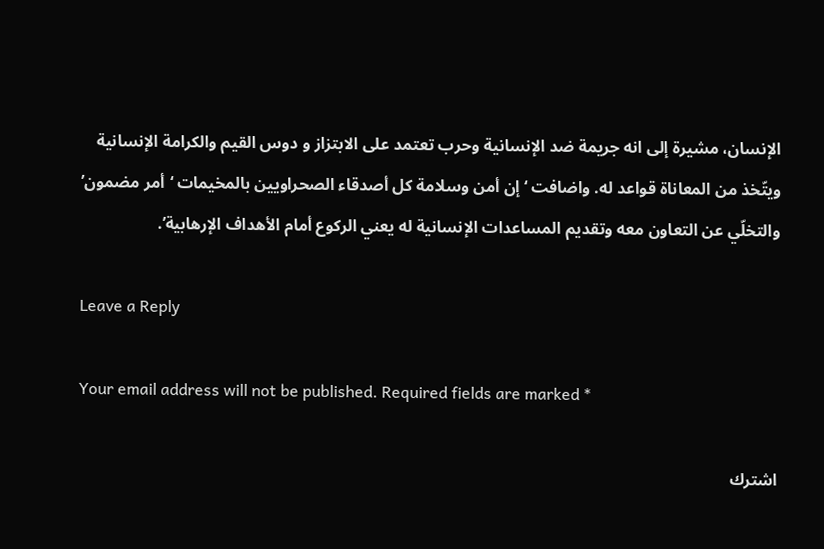الإنسان، مشيرة إلى انه جريمة ضد الإنسانية وحرب تعتمد على الابتزاز و دوس القيم والكرامة الإنسانية ويتّخذ من المعاناة قواعد له. واضافت ‘إن أمن وسلامة كل أصدقاء الصحراويين بالمخيمات ‘أمر مضمون’ والتخلّي عن التعاون معه وتقديم المساعدات الإنسانية له يعني الركوع أمام الأهداف الإرهابية’.

Leave a Reply

Your email address will not be published. Required fields are marked *

اشترك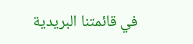في قائمتنا البريدية